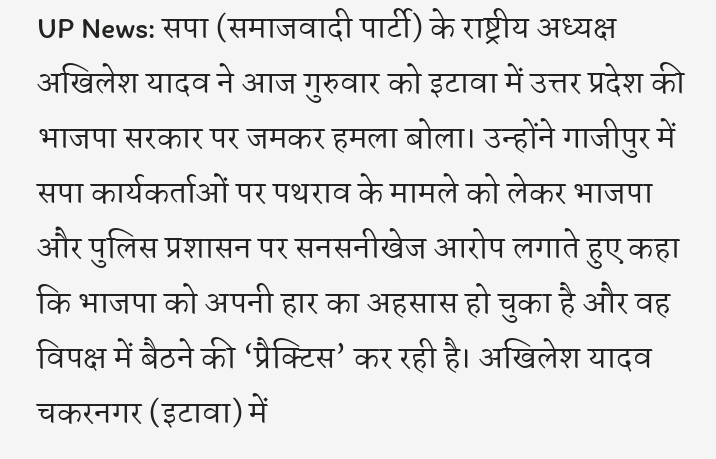UP News: सपा (समाजवादी पार्टी) के राष्ट्रीय अध्यक्ष अखिलेश यादव ने आज गुरुवार को इटावा में उत्तर प्रदेश की भाजपा सरकार पर जमकर हमला बोला। उन्होंने गाजीपुर में सपा कार्यकर्ताओं पर पथराव के मामले को लेकर भाजपा और पुलिस प्रशासन पर सनसनीखेज आरोप लगाते हुए कहा कि भाजपा को अपनी हार का अहसास हो चुका है और वह विपक्ष में बैठने की ‘प्रैक्टिस’ कर रही है। अखिलेश यादव चकरनगर (इटावा) में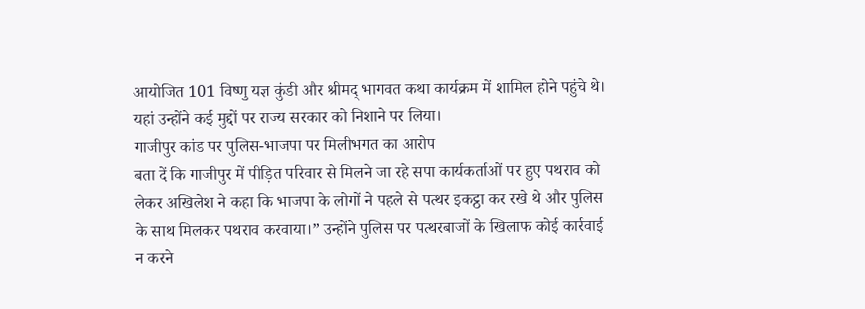आयोजित 101 विष्णु यज्ञ कुंडी और श्रीमद् भागवत कथा कार्यक्रम में शामिल होने पहुंचे थे। यहां उन्होंने कई मुद्दों पर राज्य सरकार को निशाने पर लिया।
गाजीपुर कांड पर पुलिस-भाजपा पर मिलीभगत का आरोप
बता दें कि गाजीपुर में पीड़ित परिवार से मिलने जा रहे सपा कार्यकर्ताओं पर हुए पथराव को लेकर अखिलेश ने कहा कि भाजपा के लोगों ने पहले से पत्थर इकट्ठा कर रखे थे और पुलिस के साथ मिलकर पथराव करवाया।” उन्होंने पुलिस पर पत्थरबाजों के खिलाफ कोई कार्रवाई न करने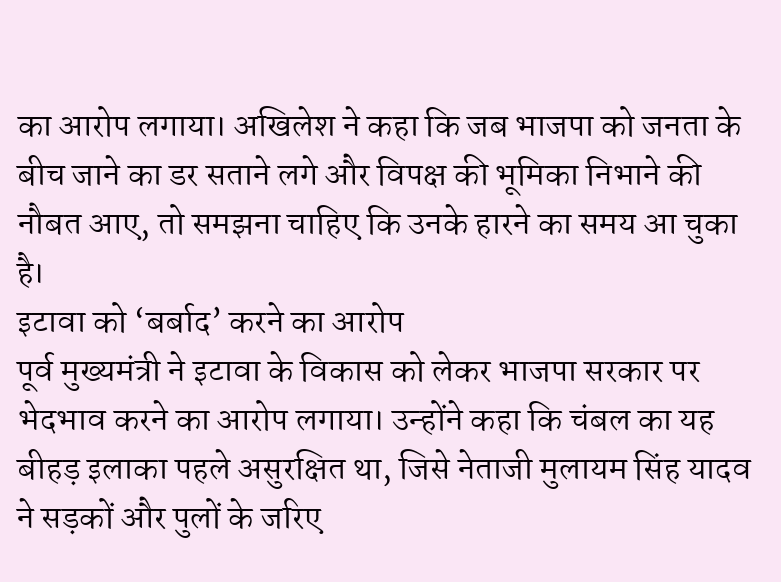का आरोप लगाया। अखिलेश ने कहा कि जब भाजपा को जनता के बीच जाने का डर सताने लगे और विपक्ष की भूमिका निभाने की नौबत आए, तो समझना चाहिए कि उनके हारने का समय आ चुका है।
इटावा को ‘बर्बाद’ करने का आरोप
पूर्व मुख्यमंत्री ने इटावा के विकास को लेकर भाजपा सरकार पर भेदभाव करने का आरोप लगाया। उन्होंने कहा कि चंबल का यह बीहड़ इलाका पहले असुरक्षित था, जिसे नेताजी मुलायम सिंह यादव ने सड़कों और पुलों के जरिए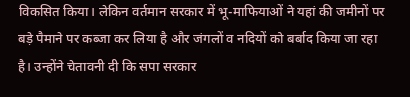विकसित किया। लेकिन वर्तमान सरकार में भू-माफियाओं ने यहां की जमीनों पर बड़े पैमाने पर कब्जा कर लिया है और जंगलों व नदियों को बर्बाद किया जा रहा है। उन्होंने चेतावनी दी कि सपा सरकार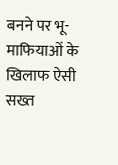बनने पर भू-माफियाओं के खिलाफ ऐसी सख्त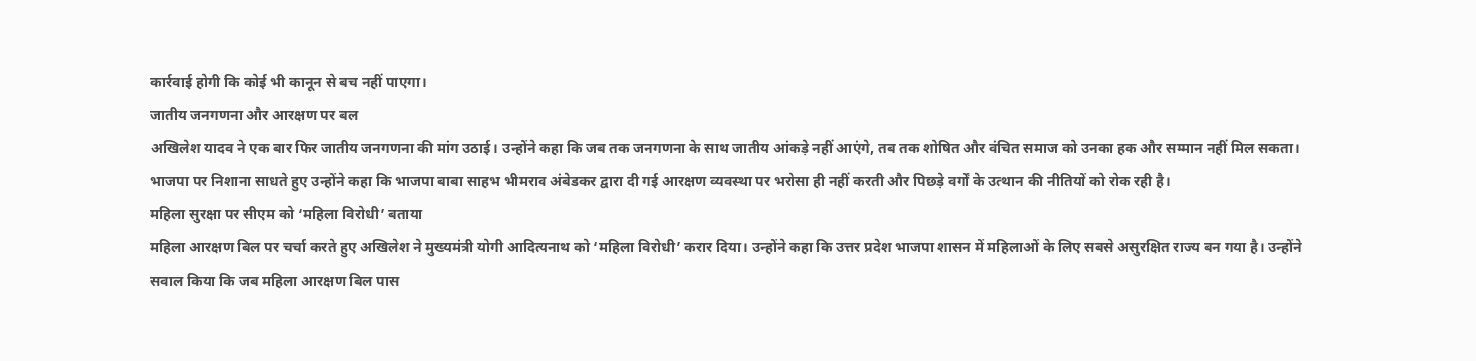कार्रवाई होगी कि कोई भी कानून से बच नहीं पाएगा।
जातीय जनगणना और आरक्षण पर बल
अखिलेश यादव ने एक बार फिर जातीय जनगणना की मांग उठाई। उन्होंने कहा कि जब तक जनगणना के साथ जातीय आंकड़े नहीं आएंगे, तब तक शोषित और वंचित समाज को उनका हक और सम्मान नहीं मिल सकता। भाजपा पर निशाना साधते हुए उन्होंने कहा कि भाजपा बाबा साहभ भीमराव अंबेडकर द्वारा दी गई आरक्षण व्यवस्था पर भरोसा ही नहीं करती और पिछड़े वर्गों के उत्थान की नीतियों को रोक रही है।
महिला सुरक्षा पर सीएम को ‘महिला विरोधी’ बताया
महिला आरक्षण बिल पर चर्चा करते हुए अखिलेश ने मुख्यमंत्री योगी आदित्यनाथ को ‘महिला विरोधी’ करार दिया। उन्होंने कहा कि उत्तर प्रदेश भाजपा शासन में महिलाओं के लिए सबसे असुरक्षित राज्य बन गया है। उन्होंने सवाल किया कि जब महिला आरक्षण बिल पास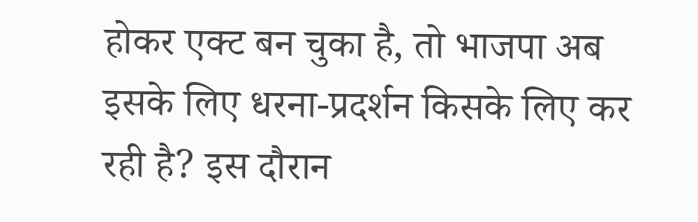होकर एक्ट बन चुका है, तो भाजपा अब इसके लिए धरना-प्रदर्शन किसके लिए कर रही है? इस दौरान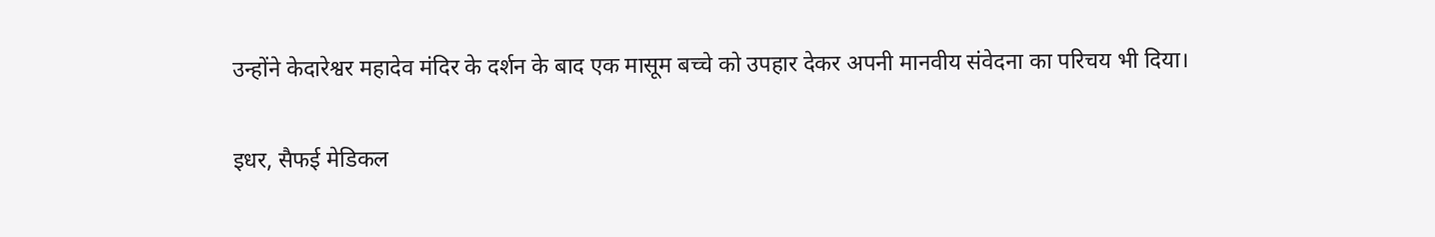उन्होंने केदारेश्वर महादेव मंदिर के दर्शन के बाद एक मासूम बच्चे को उपहार देकर अपनी मानवीय संवेदना का परिचय भी दिया।

इधर, सैफई मेडिकल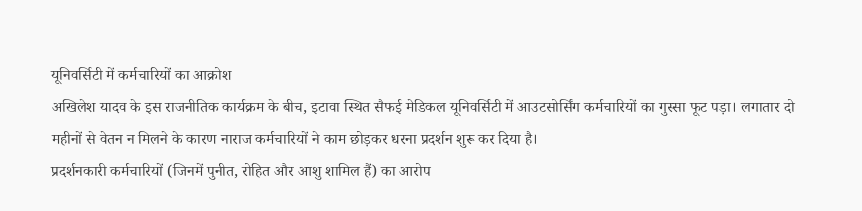यूनिवर्सिटी में कर्मचारियों का आक्रोश
अखिलेश यादव के इस राजनीतिक कार्यक्रम के बीच, इटावा स्थित सैफई मेडिकल यूनिवर्सिटी में आउटसोर्सिंग कर्मचारियों का गुस्सा फूट पड़ा। लगातार दो महीनों से वेतन न मिलने के कारण नाराज कर्मचारियों ने काम छोड़कर धरना प्रदर्शन शुरू कर दिया है।
प्रदर्शनकारी कर्मचारियों (जिनमें पुनीत, रोहित और आशु शामिल हैं) का आरोप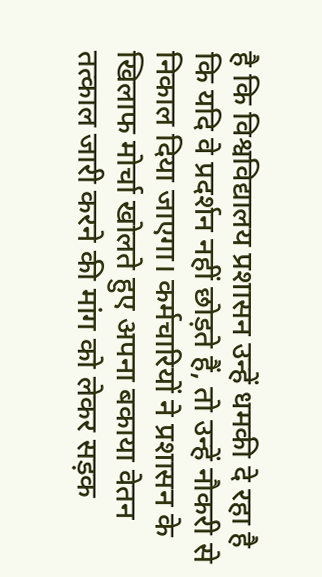है कि विश्वविद्यालय प्रशासन उन्हें धमकी दे रहा है कि यदि वे प्रदर्शन नहीं छोड़ते हैं, तो उन्हें नौकरी से निकाल दिया जाएगा। कर्मचारियों ने प्रशासन के खिलाफ मोर्चा खोलते हुए अपना बकाया वेतन तत्काल जारी करने की मांग को लेकर सड़क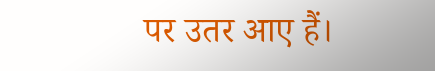पर उतर आए हैं।